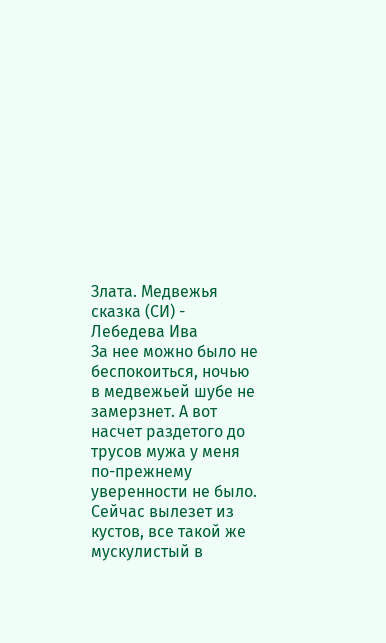Злата. Медвежья сказка (СИ) - Лебедева Ива
За нее можно было не беспокоиться, ночью в медвежьей шубе не замерзнет. А вот насчет раздетого до трусов мужа у меня по-прежнему уверенности не было. Сейчас вылезет из кустов, все такой же мускулистый в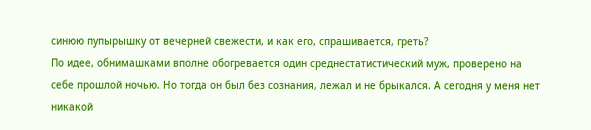синюю пупырышку от вечерней свежести, и как его, спрашивается, греть?
По идее, обнимашками вполне обогревается один среднестатистический муж, проверено на себе прошлой ночью. Но тогда он был без сознания, лежал и не брыкался. А сегодня у меня нет никакой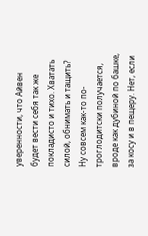уверенности, что Айвен будет вести себя так же покладисто и тихо. Хватать силой, обнимать и тащить? Ну совсем как-то по- троглодитски получается, вроде как дубиной по башке, за косу и в пещеру. Нет, если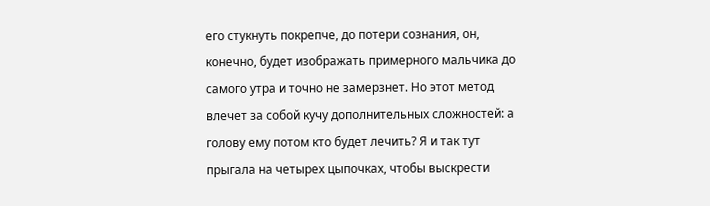его стукнуть покрепче, до потери сознания, он, конечно, будет изображать примерного мальчика до самого утра и точно не замерзнет. Но этот метод влечет за собой кучу дополнительных сложностей: а голову ему потом кто будет лечить? Я и так тут прыгала на четырех цыпочках, чтобы выскрести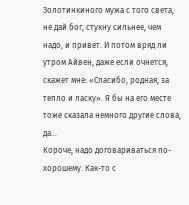Золотинкиного мужа с того света, не дай бог, стукну сильнее, чем надо, и привет. И потом вряд ли утром Айвен, даже если очнется, скажет мне: «Спасибо, родная, за тепло и ласку». Я бы на его месте тоже сказала немного другие слова, да…
Короче, надо договариваться по-хорошему. Как-то с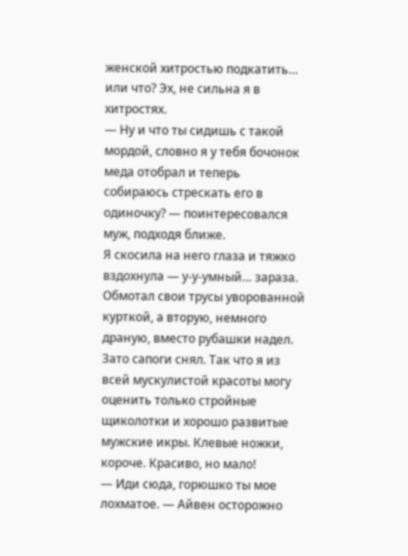женской хитростью подкатить… или что? Эх, не сильна я в хитростях.
— Ну и что ты сидишь с такой мордой, словно я у тебя бочонок меда отобрал и теперь собираюсь стрескать его в одиночку? — поинтересовался муж, подходя ближе.
Я скосила на него глаза и тяжко вздохнула — у-у-умный… зараза. Обмотал свои трусы уворованной курткой, а вторую, немного драную, вместо рубашки надел. Зато сапоги снял. Так что я из всей мускулистой красоты могу оценить только стройные щиколотки и хорошо развитые мужские икры. Клевые ножки, короче. Красиво, но мало!
— Иди сюда, горюшко ты мое лохматое. — Айвен осторожно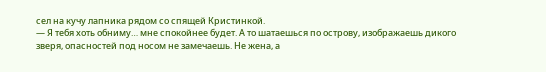сел на кучу лапника рядом со спящей Кристинкой.
— Я тебя хоть обниму… мне спокойнее будет. А то шатаешься по острову, изображаешь дикого зверя, опасностей под носом не замечаешь. Не жена, а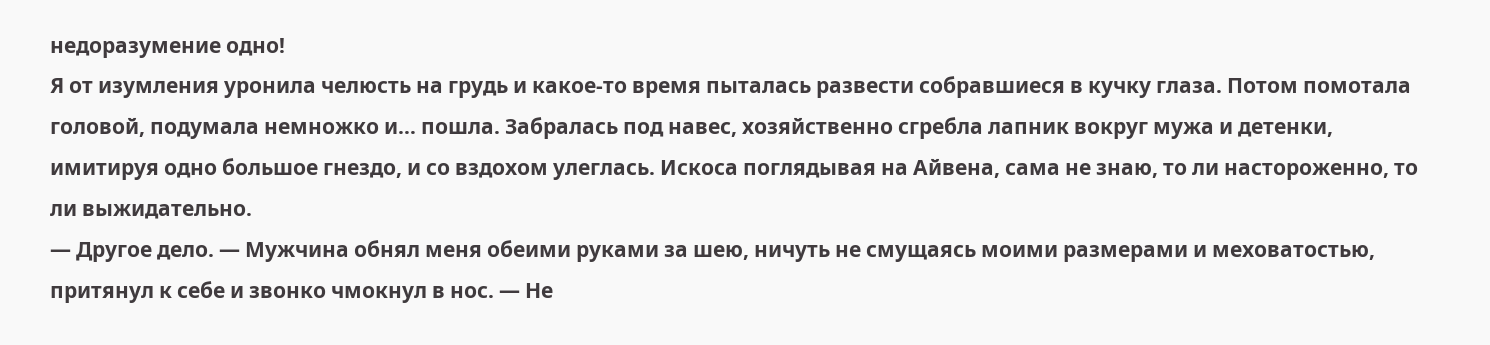недоразумение одно!
Я от изумления уронила челюсть на грудь и какое-то время пыталась развести собравшиеся в кучку глаза. Потом помотала головой, подумала немножко и… пошла. Забралась под навес, хозяйственно сгребла лапник вокруг мужа и детенки, имитируя одно большое гнездо, и со вздохом улеглась. Искоса поглядывая на Айвена, сама не знаю, то ли настороженно, то ли выжидательно.
— Другое дело. — Мужчина обнял меня обеими руками за шею, ничуть не смущаясь моими размерами и меховатостью, притянул к себе и звонко чмокнул в нос. — Не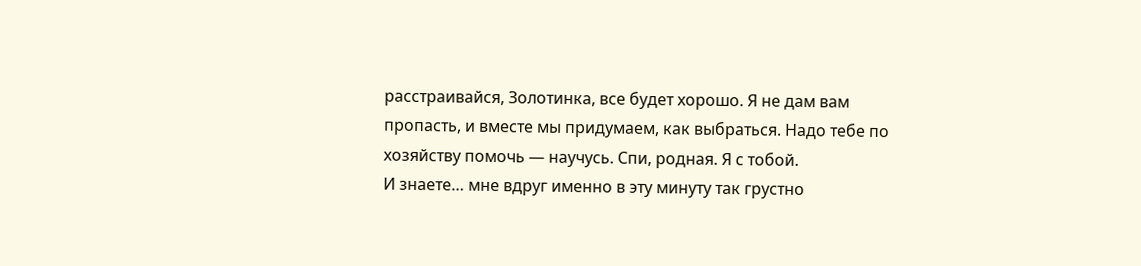расстраивайся, Золотинка, все будет хорошо. Я не дам вам пропасть, и вместе мы придумаем, как выбраться. Надо тебе по хозяйству помочь — научусь. Спи, родная. Я с тобой.
И знаете… мне вдруг именно в эту минуту так грустно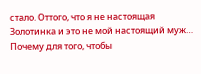стало. Оттого, что я не настоящая Золотинка и это не мой настоящий муж… Почему для того, чтобы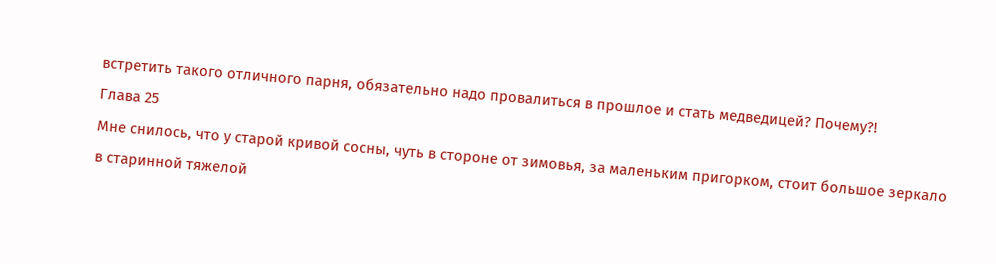встретить такого отличного парня, обязательно надо провалиться в прошлое и стать медведицей? Почему?!
Глава 25
Мне снилось, что у старой кривой сосны, чуть в стороне от зимовья, за маленьким пригорком, стоит большое зеркало в старинной тяжелой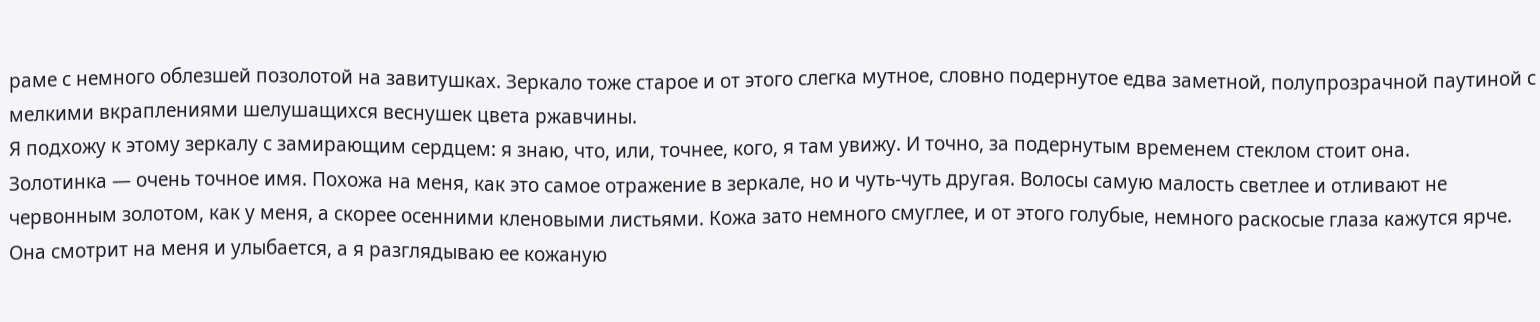раме с немного облезшей позолотой на завитушках. Зеркало тоже старое и от этого слегка мутное, словно подернутое едва заметной, полупрозрачной паутиной с мелкими вкраплениями шелушащихся веснушек цвета ржавчины.
Я подхожу к этому зеркалу с замирающим сердцем: я знаю, что, или, точнее, кого, я там увижу. И точно, за подернутым временем стеклом стоит она.
Золотинка — очень точное имя. Похожа на меня, как это самое отражение в зеркале, но и чуть-чуть другая. Волосы самую малость светлее и отливают не червонным золотом, как у меня, а скорее осенними кленовыми листьями. Кожа зато немного смуглее, и от этого голубые, немного раскосые глаза кажутся ярче.
Она смотрит на меня и улыбается, а я разглядываю ее кожаную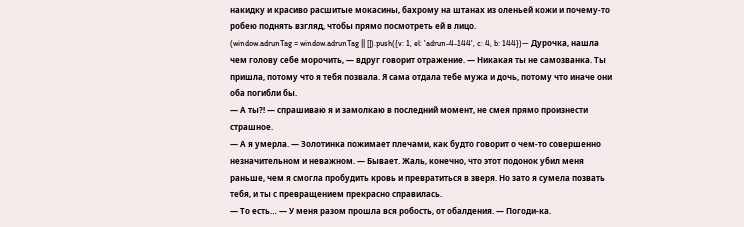накидку и красиво расшитые мокасины, бахрому на штанах из оленьей кожи и почему-то робею поднять взгляд, чтобы прямо посмотреть ей в лицо.
(window.adrunTag = window.adrunTag || []).push({v: 1, el: 'adrun-4-144', c: 4, b: 144})— Дурочка, нашла чем голову себе морочить, — вдруг говорит отражение. — Никакая ты не самозванка. Ты пришла, потому что я тебя позвала. Я сама отдала тебе мужа и дочь, потому что иначе они оба погибли бы.
— А ты?! — спрашиваю я и замолкаю в последний момент, не смея прямо произнести страшное.
— А я умерла. — Золотинка пожимает плечами, как будто говорит о чем-то совершенно незначительном и неважном. — Бывает. Жаль, конечно, что этот подонок убил меня раньше, чем я смогла пробудить кровь и превратиться в зверя. Но зато я сумела позвать тебя, и ты с превращением прекрасно справилась.
— То есть… — У меня разом прошла вся робость, от обалдения. — Погоди-ка.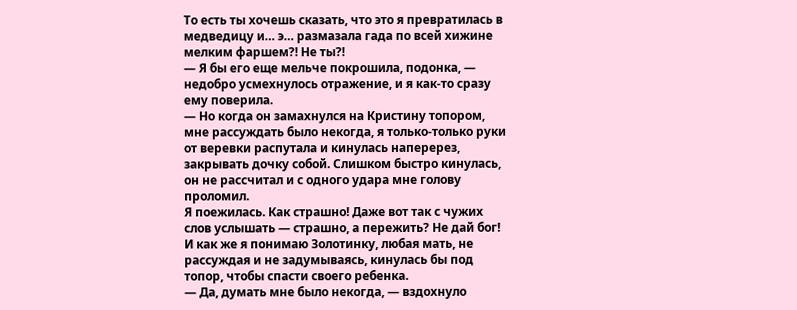То есть ты хочешь сказать, что это я превратилась в медведицу и… э… размазала гада по всей хижине мелким фаршем?! Не ты?!
— Я бы его еще мельче покрошила, подонка, — недобро усмехнулось отражение, и я как-то сразу ему поверила.
— Но когда он замахнулся на Кристину топором, мне рассуждать было некогда, я только-только руки от веревки распутала и кинулась наперерез, закрывать дочку собой. Слишком быстро кинулась, он не рассчитал и с одного удара мне голову проломил.
Я поежилась. Как страшно! Даже вот так с чужих слов услышать — страшно, а пережить? Не дай бог! И как же я понимаю Золотинку, любая мать, не рассуждая и не задумываясь, кинулась бы под топор, чтобы спасти своего ребенка.
— Да, думать мне было некогда, — вздохнуло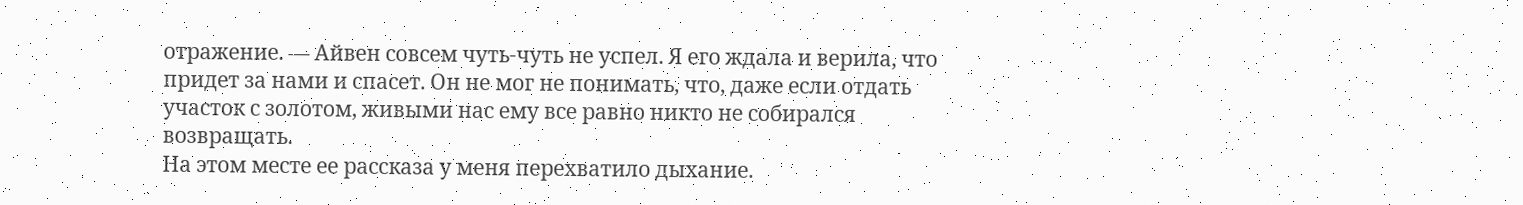отражение. — Айвен совсем чуть-чуть не успел. Я его ждала и верила, что придет за нами и спасет. Он не мог не понимать, что, даже если отдать участок с золотом, живыми нас ему все равно никто не собирался возвращать.
На этом месте ее рассказа у меня перехватило дыхание.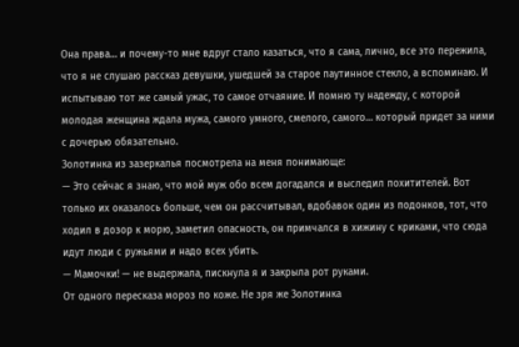Она права… и почему-то мне вдруг стало казаться, что я сама, лично, все это пережила, что я не слушаю рассказ девушки, ушедшей за старое паутинное стекло, а вспоминаю. И испытываю тот же самый ужас, то самое отчаяние. И помню ту надежду, с которой молодая женщина ждала мужа, самого умного, смелого, самого… который придет за ними с дочерью обязательно.
Золотинка из зазеркалья посмотрела на меня понимающе:
— Это сейчас я знаю, что мой муж обо всем догадался и выследил похитителей. Вот только их оказалось больше, чем он рассчитывал, вдобавок один из подонков, тот, что ходил в дозор к морю, заметил опасность, он примчался в хижину с криками, что сюда идут люди с ружьями и надо всех убить.
— Мамочки! — не выдержала, пискнула я и закрыла рот руками.
От одного пересказа мороз по коже. Не зря же Золотинка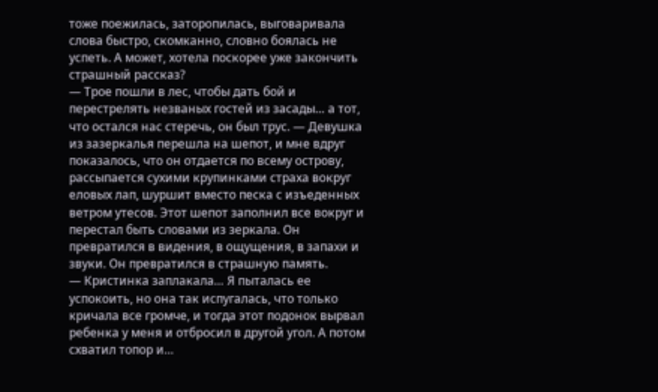тоже поежилась, заторопилась, выговаривала слова быстро, скомканно, словно боялась не успеть. А может, хотела поскорее уже закончить страшный рассказ?
— Трое пошли в лес, чтобы дать бой и перестрелять незваных гостей из засады… а тот, что остался нас стеречь, он был трус. — Девушка из зазеркалья перешла на шепот, и мне вдруг показалось, что он отдается по всему острову, рассыпается сухими крупинками страха вокруг еловых лап, шуршит вместо песка с изъеденных ветром утесов. Этот шепот заполнил все вокруг и перестал быть словами из зеркала. Он превратился в видения, в ощущения, в запахи и звуки. Он превратился в страшную память.
— Кристинка заплакала… Я пыталась ее успокоить, но она так испугалась, что только кричала все громче, и тогда этот подонок вырвал ребенка у меня и отбросил в другой угол. А потом схватил топор и…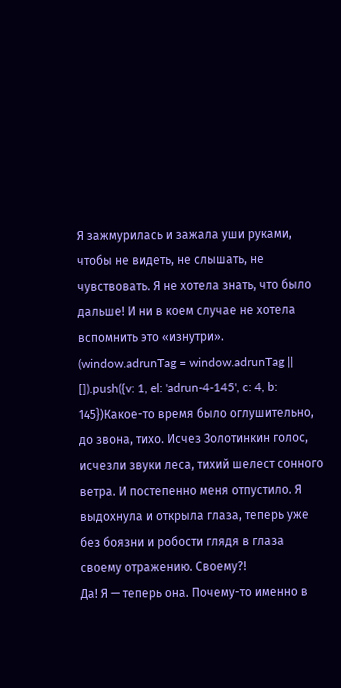Я зажмурилась и зажала уши руками, чтобы не видеть, не слышать, не чувствовать. Я не хотела знать, что было дальше! И ни в коем случае не хотела вспомнить это «изнутри».
(window.adrunTag = window.adrunTag || []).push({v: 1, el: 'adrun-4-145', c: 4, b: 145})Какое-то время было оглушительно, до звона, тихо. Исчез Золотинкин голос, исчезли звуки леса, тихий шелест сонного ветра. И постепенно меня отпустило. Я выдохнула и открыла глаза, теперь уже без боязни и робости глядя в глаза своему отражению. Своему?!
Да! Я — теперь она. Почему-то именно в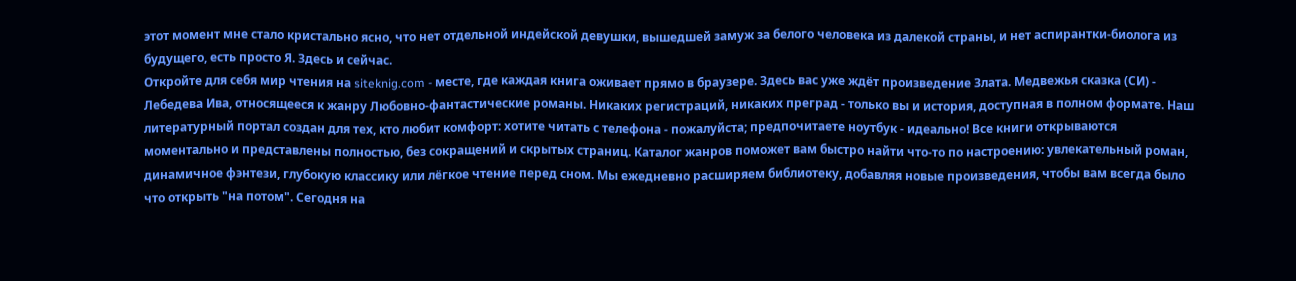этот момент мне стало кристально ясно, что нет отдельной индейской девушки, вышедшей замуж за белого человека из далекой страны, и нет аспирантки-биолога из будущего, есть просто Я. Здесь и сейчас.
Откройте для себя мир чтения на siteknig.com - месте, где каждая книга оживает прямо в браузере. Здесь вас уже ждёт произведение Злата. Медвежья сказка (СИ) - Лебедева Ива, относящееся к жанру Любовно-фантастические романы. Никаких регистраций, никаких преград - только вы и история, доступная в полном формате. Наш литературный портал создан для тех, кто любит комфорт: хотите читать с телефона - пожалуйста; предпочитаете ноутбук - идеально! Все книги открываются моментально и представлены полностью, без сокращений и скрытых страниц. Каталог жанров поможет вам быстро найти что-то по настроению: увлекательный роман, динамичное фэнтези, глубокую классику или лёгкое чтение перед сном. Мы ежедневно расширяем библиотеку, добавляя новые произведения, чтобы вам всегда было что открыть "на потом". Сегодня на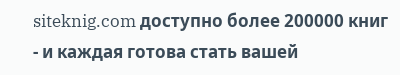siteknig.com доступно более 200000 книг - и каждая готова стать вашей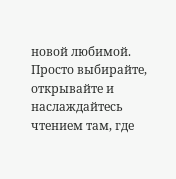новой любимой. Просто выбирайте, открывайте и наслаждайтесь чтением там, где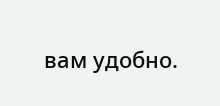вам удобно.